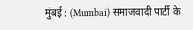मुंबई : (Mumbai) समाजवादी पार्टी के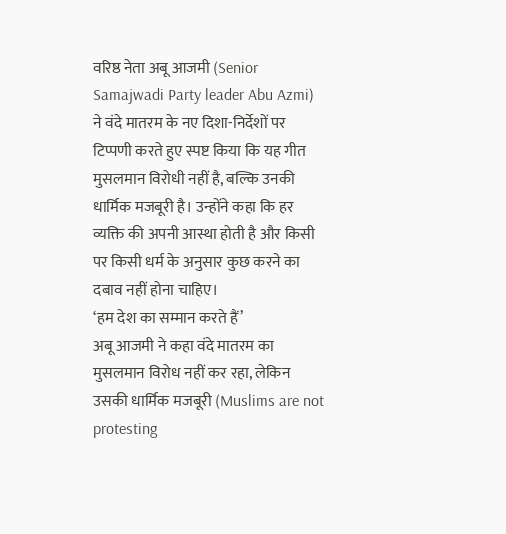वरिष्ठ नेता अबू आजमी (Senior Samajwadi Party leader Abu Azmi) ने वंदे मातरम के नए दिशा-निर्देशों पर टिप्पणी करते हुए स्पष्ट किया कि यह गीत मुसलमान विरोधी नहीं है, बल्कि उनकी धार्मिक मजबूरी है। उन्होंने कहा कि हर व्यक्ति की अपनी आस्था होती है और किसी पर किसी धर्म के अनुसार कुछ करने का दबाव नहीं होना चाहिए।
‘हम देश का सम्मान करते हैं’
अबू आजमी ने कहा वंदे मातरम का मुसलमान विरोध नहीं कर रहा, लेकिन उसकी धार्मिक मजबूरी (Muslims are not protesting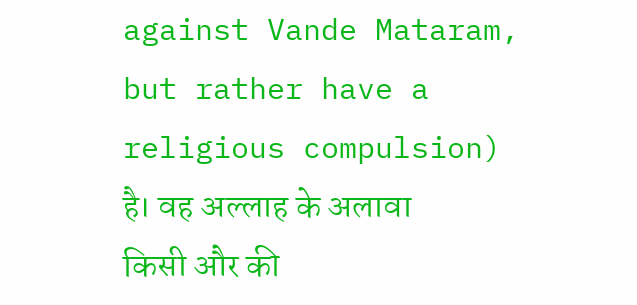against Vande Mataram, but rather have a religious compulsion) है। वह अल्लाह के अलावा किसी और की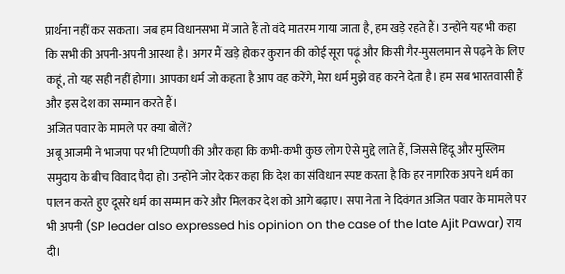प्रार्थना नहीं कर सकता। जब हम विधानसभा में जाते हैं तो वंदे मातरम गाया जाता है, हम खड़े रहते हैं। उन्होंने यह भी कहा कि सभी की अपनी-अपनी आस्था है। अगर मैं खड़े होकर कुरान की कोई सूरा पढ़ूं और किसी गैर-मुसलमान से पढ़ने के लिए कहूं, तो यह सही नहीं होगा। आपका धर्म जो कहता है आप वह करेंगे, मेरा धर्म मुझे वह करने देता है। हम सब भारतवासी हैं और इस देश का सम्मान करते हैं।
अजित पवार के मामले पर क्या बोलें?
अबू आजमी ने भाजपा पर भी टिप्पणी की और कहा कि कभी-कभी कुछ लोग ऐसे मुद्दे लाते हैं, जिससे हिंदू और मुस्लिम समुदाय के बीच विवाद पैदा हो। उन्होंने जोर देकर कहा कि देश का संविधान स्पष्ट करता है कि हर नागरिक अपने धर्म का पालन करते हुए दूसरे धर्म का सम्मान करे और मिलकर देश को आगे बढ़ाए। सपा नेता ने दिवंगत अजित पवार के मामले पर भी अपनी (SP leader also expressed his opinion on the case of the late Ajit Pawar) राय दी।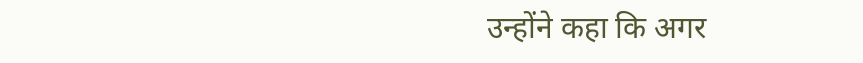उन्होंने कहा कि अगर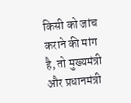किसी को जांच कराने की मांग है, तो मुख्यमंत्री और प्रधानमंत्री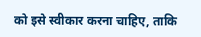को इसे स्वीकार करना चाहिए, ताकि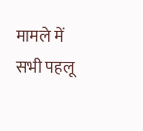मामले में सभी पहलू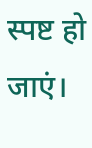स्पष्ट हो जाएं।